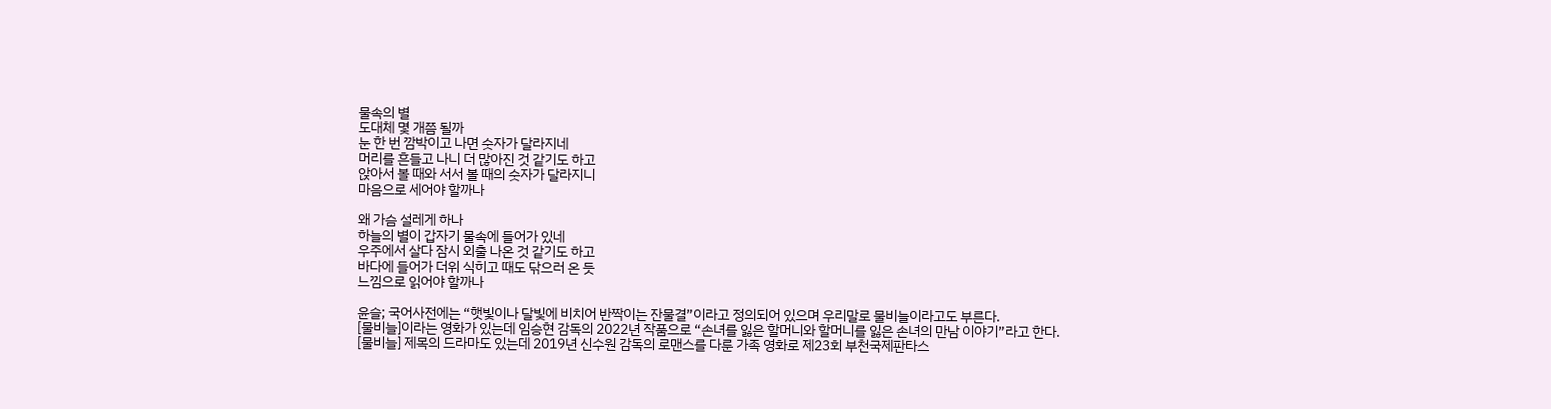물속의 별
도대체 몇 개쯤 될까
눈 한 번 깜박이고 나면 숫자가 달라지네
머리를 흔들고 나니 더 많아진 것 같기도 하고
앉아서 볼 때와 서서 볼 때의 숫자가 달라지니
마음으로 세어야 할까나

왜 가슴 설레게 하나
하늘의 별이 갑자기 물속에 들어가 있네
우주에서 살다 잠시 외출 나온 것 같기도 하고
바다에 들어가 더위 식히고 때도 닦으러 온 듯
느낌으로 읽어야 할까나

윤슬; 국어사전에는 “햇빛이나 달빛에 비치어 반짝이는 잔물결”이라고 정의되어 있으며 우리말로 물비늘이라고도 부른다.
[물비늘]이라는 영화가 있는데 임승현 감독의 2022년 작품으로 “손녀를 잃은 할머니와 할머니를 잃은 손녀의 만남 이야기”라고 한다.
[물비늘] 제목의 드라마도 있는데 2019년 신수원 감독의 로맨스를 다룬 가족 영화로 제23회 부천국제판타스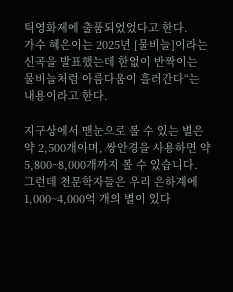틱영화제에 출품되었었다고 한다.
가수 혜은이는 2025년 [물비늘]이라는 신곡을 발표했는데 한없이 반짝이는 물비늘처럼 아름다움이 흘러간다“는 내용이라고 한다.

지구상에서 맨눈으로 볼 수 있는 별은 약 2,500개이며, 쌍안경을 사용하면 약 5,800~8,000개까지 볼 수 있습니다. 그런데 천문학자들은 우리 은하계에 1,000~4,000억 개의 별이 있다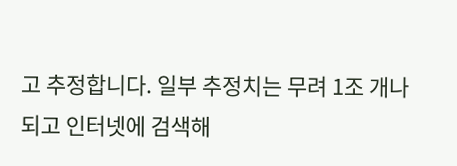고 추정합니다. 일부 추정치는 무려 1조 개나 되고 인터넷에 검색해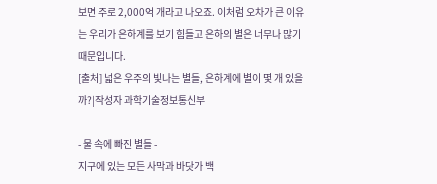보면 주로 2,000억 개라고 나오죠. 이처럼 오차가 큰 이유는 우리가 은하계를 보기 힘들고 은하의 별은 너무나 많기 때문입니다.
[출처] 넓은 우주의 빛나는 별들, 은하계에 별이 몇 개 있을까?|작성자 과학기술정보통신부

- 물 속에 빠진 별들 -
지구에 있는 모든 사막과 바닷가 백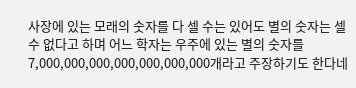사장에 있는 모래의 숫자를 다 셀 수는 있어도 별의 숫자는 셀 수 없다고 하며 어느 학자는 우주에 있는 별의 숫자를 7,000,000,000,000,000,000,000개라고 주장하기도 한다네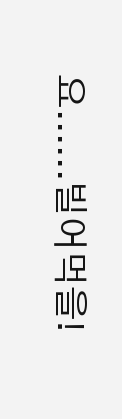요......빌어먹을!